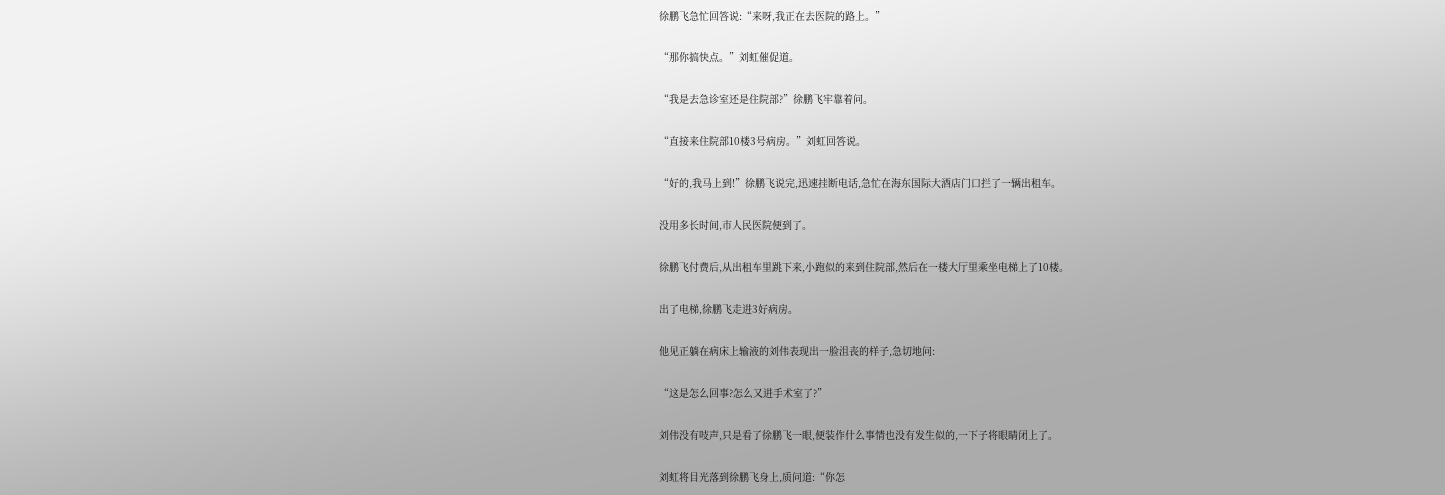徐鹏飞急忙回答说:“来呀,我正在去医院的路上。”

“那你搞快点。”刘虹催促道。

“我是去急诊室还是住院部?”徐鹏飞牢靠着问。

“直接来住院部10楼3号病房。”刘虹回答说。

“好的,我马上到!”徐鹏飞说完,迅速挂断电话,急忙在海东国际大酒店门口拦了一辆出租车。

没用多长时间,市人民医院便到了。

徐鹏飞付费后,从出租车里跳下来,小跑似的来到住院部,然后在一楼大厅里乘坐电梯上了10楼。

出了电梯,徐鹏飞走进3好病房。

他见正躺在病床上输液的刘伟表现出一脸沮丧的样子,急切地问:

“这是怎么回事?怎么又进手术室了?”

刘伟没有吱声,只是看了徐鹏飞一眼,便装作什么事情也没有发生似的,一下子将眼睛闭上了。

刘虹将目光落到徐鹏飞身上,质问道:“你怎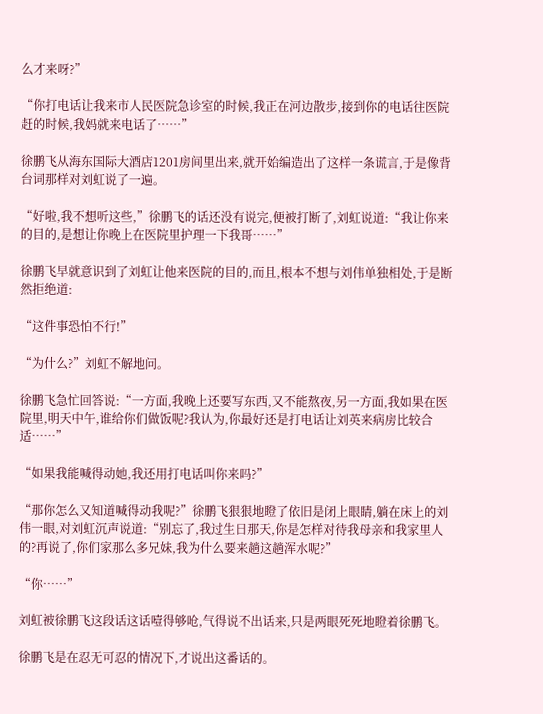么才来呀?”

“你打电话让我来市人民医院急诊室的时候,我正在河边散步,接到你的电话往医院赶的时候,我妈就来电话了……”

徐鹏飞从海东国际大酒店1201房间里出来,就开始编造出了这样一条谎言,于是像背台词那样对刘虹说了一遍。

“好啦,我不想听这些,”徐鹏飞的话还没有说完,便被打断了,刘虹说道:“我让你来的目的,是想让你晚上在医院里护理一下我哥……”

徐鹏飞早就意识到了刘虹让他来医院的目的,而且,根本不想与刘伟单独相处,于是断然拒绝道:

“这件事恐怕不行!”

“为什么?”刘虹不解地问。

徐鹏飞急忙回答说:“一方面,我晚上还要写东西,又不能熬夜,另一方面,我如果在医院里,明天中午,谁给你们做饭呢?我认为,你最好还是打电话让刘英来病房比较合适……”

“如果我能喊得动她,我还用打电话叫你来吗?”

“那你怎么又知道喊得动我呢?”徐鹏飞狠狠地瞪了依旧是闭上眼睛,躺在床上的刘伟一眼,对刘虹沉声说道:“别忘了,我过生日那天,你是怎样对待我母亲和我家里人的?再说了,你们家那么多兄妹,我为什么要来趟这趟浑水呢?”

“你……”

刘虹被徐鹏飞这段话这话噎得够呛,气得说不出话来,只是两眼死死地瞪着徐鹏飞。

徐鹏飞是在忍无可忍的情况下,才说出这番话的。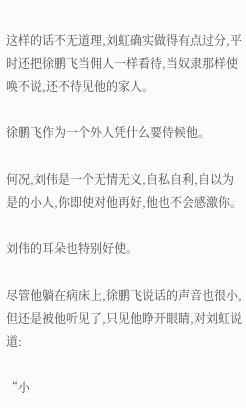这样的话不无道理,刘虹确实做得有点过分,平时还把徐鹏飞当佣人一样看待,当奴隶那样使唤不说,还不待见他的家人。

徐鹏飞作为一个外人凭什么要侍候他。

何况,刘伟是一个无情无义,自私自利,自以为是的小人,你即使对他再好,他也不会感激你。

刘伟的耳朵也特别好使。

尽管他躺在病床上,徐鹏飞说话的声音也很小,但还是被他听见了,只见他睁开眼睛,对刘虹说道:

“小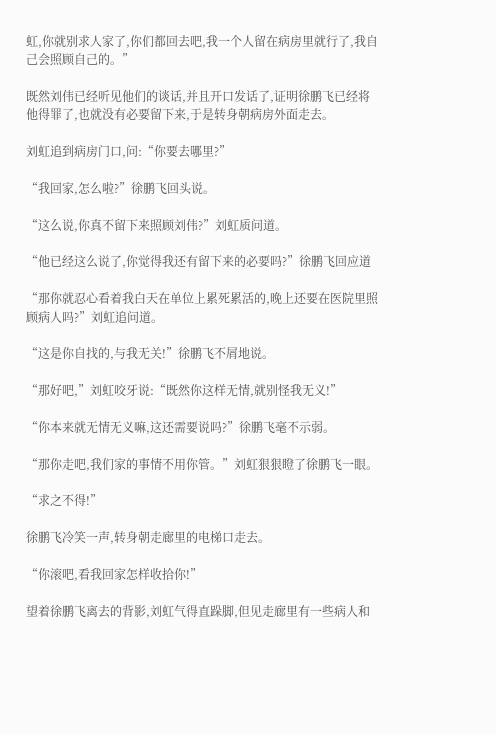虹,你就别求人家了,你们都回去吧,我一个人留在病房里就行了,我自己会照顾自己的。”

既然刘伟已经听见他们的谈话,并且开口发话了,证明徐鹏飞已经将他得罪了,也就没有必要留下来,于是转身朝病房外面走去。

刘虹追到病房门口,问:“你要去哪里?”

“我回家,怎么啦?”徐鹏飞回头说。

“这么说,你真不留下来照顾刘伟?”刘虹质问道。

“他已经这么说了,你觉得我还有留下来的必要吗?”徐鹏飞回应道

“那你就忍心看着我白天在单位上累死累活的,晚上还要在医院里照顾病人吗?”刘虹追问道。

“这是你自找的,与我无关!”徐鹏飞不屑地说。

“那好吧,”刘虹咬牙说:“既然你这样无情,就别怪我无义!”

“你本来就无情无义嘛,这还需要说吗?”徐鹏飞毫不示弱。

“那你走吧,我们家的事情不用你管。”刘虹狠狠瞪了徐鹏飞一眼。

“求之不得!”

徐鹏飞冷笑一声,转身朝走廊里的电梯口走去。

“你滚吧,看我回家怎样收拾你!”

望着徐鹏飞离去的背影,刘虹气得直跺脚,但见走廊里有一些病人和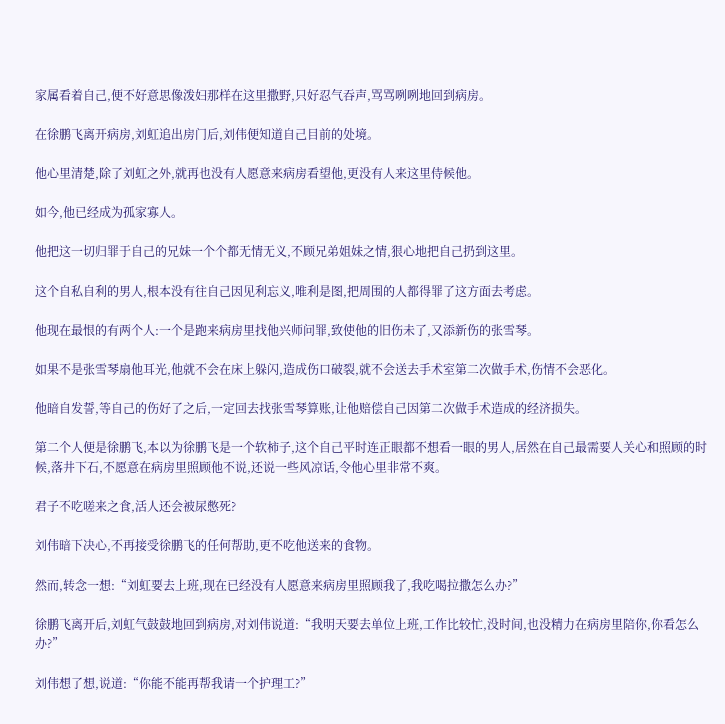家属看着自己,便不好意思像泼妇那样在这里撒野,只好忍气吞声,骂骂咧咧地回到病房。

在徐鹏飞离开病房,刘虹追出房门后,刘伟便知道自己目前的处境。

他心里清楚,除了刘虹之外,就再也没有人愿意来病房看望他,更没有人来这里侍候他。

如今,他已经成为孤家寡人。

他把这一切归罪于自己的兄妹一个个都无情无义,不顾兄弟姐妹之情,狠心地把自己扔到这里。

这个自私自利的男人,根本没有往自己因见利忘义,唯利是图,把周围的人都得罪了这方面去考虑。

他现在最恨的有两个人:一个是跑来病房里找他兴师问罪,致使他的旧伤未了,又添新伤的张雪琴。

如果不是张雪琴扇他耳光,他就不会在床上躲闪,造成伤口破裂,就不会送去手术室第二次做手术,伤情不会恶化。

他暗自发誓,等自己的伤好了之后,一定回去找张雪琴算账,让他赔偿自己因第二次做手术造成的经济损失。

第二个人便是徐鹏飞,本以为徐鹏飞是一个软柿子,这个自己平时连正眼都不想看一眼的男人,居然在自己最需要人关心和照顾的时候,落井下石,不愿意在病房里照顾他不说,还说一些风凉话,令他心里非常不爽。

君子不吃嗟来之食,活人还会被尿憋死?

刘伟暗下决心,不再接受徐鹏飞的任何帮助,更不吃他送来的食物。

然而,转念一想:“刘虹要去上班,现在已经没有人愿意来病房里照顾我了,我吃喝拉撒怎么办?”

徐鹏飞离开后,刘虹气鼓鼓地回到病房,对刘伟说道:“我明天要去单位上班,工作比较忙,没时间,也没精力在病房里陪你,你看怎么办?”

刘伟想了想,说道:“你能不能再帮我请一个护理工?”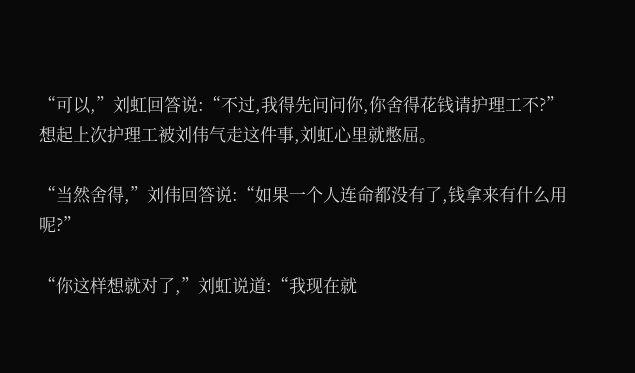“可以,”刘虹回答说:“不过,我得先问问你,你舍得花钱请护理工不?”想起上次护理工被刘伟气走这件事,刘虹心里就憋屈。

“当然舍得,”刘伟回答说:“如果一个人连命都没有了,钱拿来有什么用呢?”

“你这样想就对了,”刘虹说道:“我现在就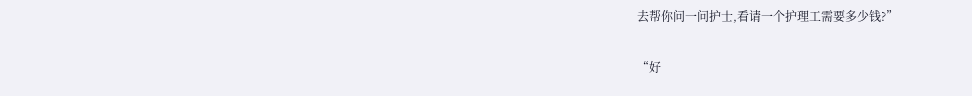去帮你问一问护士,看请一个护理工需要多少钱?”

“好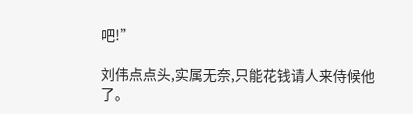吧!”

刘伟点点头,实属无奈,只能花钱请人来侍候他了。